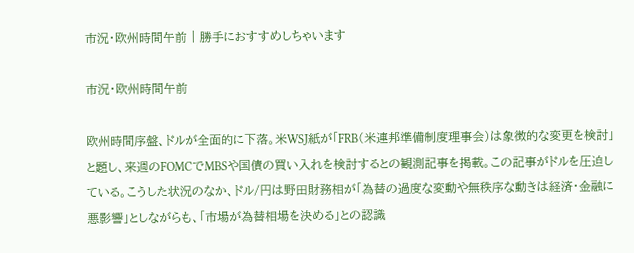市況・欧州時間午前 | 勝手におすすめしちゃいます

市況・欧州時間午前

欧州時間序盤、ドルが全面的に下落。米WSJ紙が「FRB(米連邦準備制度理事会)は象徴的な変更を検討」と題し、来週のFOMCでMBSや国債の買い入れを検討するとの観測記事を掲載。この記事がドルを圧迫している。こうした状況のなか、ドル/円は野田財務相が「為替の過度な変動や無秩序な動きは経済・金融に悪影響」としながらも、「市場が為替相場を決める」との認識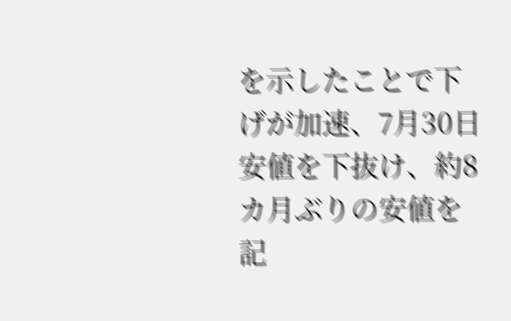を示したことで下げが加速、7月30日安値を下抜け、約8カ月ぶりの安値を記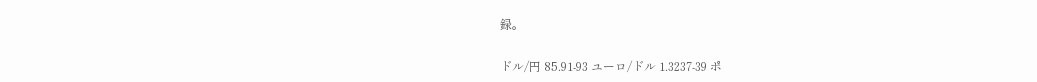録。

ドル/円 85.91-93 ユーロ/ドル 1.3237-39 ポ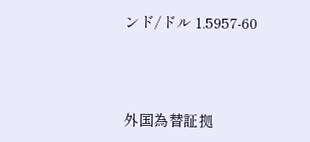ンド/ドル 1.5957-60



外国為替証拠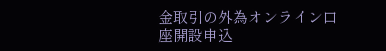金取引の外為オンライン口座開設申込